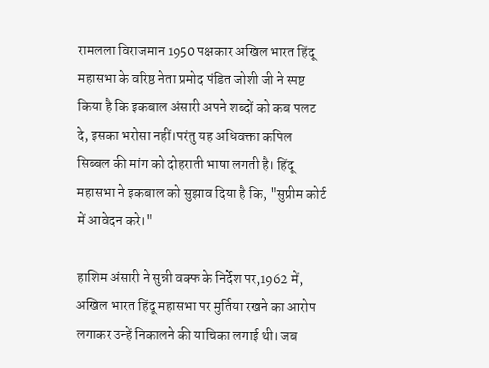रामलला विराजमान 1950 पक्षकार अखिल भारत हिंदू महासभा के वरिष्ठ नेता प्रमोद पंडित जोशी जी ने स्पष्ट किया है कि इकबाल अंसारी अपने शब्दों को कब पलट दे, इसका भरोसा नहीं।परंतु यह अधिवक्ता कपिल सिब्बल की मांग को दोहराती भाषा लगती है। हिंदू महासभा ने इकबाल को सुझाव दिया है कि, "सुप्रीम कोर्ट में आवेदन करे।"

हाशिम अंसारी ने सुन्नी वक्फ के निर्देश पर,1962 में, अखिल भारत हिंदू महासभा पर मुर्तिया रखने का आरोप लगाकर उन्हें निकालने की याचिका लगाई थी। जब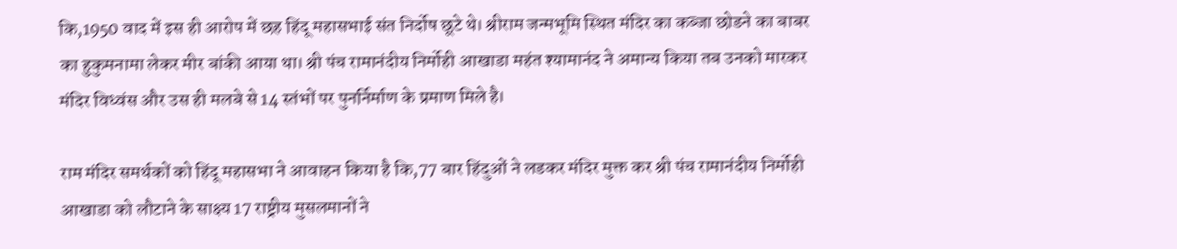कि,1950 वाद में इस ही आरोप में छह हिंदू महासभाई संत निर्दोष छूटे थे। श्रीराम जन्मभूमि स्थित मंदिर का कब्जा छोडने का बाबर का हुकुमनामा लेकर मीर बांकी आया था। श्री पंच रामानंदीय निर्मोही आखाडा महंत श्यामानंद ने अमान्य किया तब उनको मारकर मंदिर विध्वंस और उस ही मलबे से 14 स्तंभों पर पुनर्निर्माण के प्रमाण मिले है।

राम मंदिर समर्थकों को हिंदू महासभा ने आवाहन किया है कि,77 बार हिंदुओं ने लडकर मंदिर मुक्त कर श्री पंच रामानंदीय निर्मोही आखाडा को लौटाने के साक्ष्य 17 राष्ट्रीय मुसलमानों ने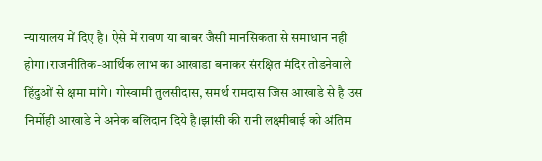न्यायालय में दिए है। ऐसे में रावण या बाबर जैसी मानसिकता से समाधान नही होगा।राजनीतिक-आर्थिक लाभ का आखाडा बनाकर संरक्षित मंदिर तोडनेवाले हिंदुओं से क्षमा मांगे। गोस्वामी तुलसीदास, समर्थ रामदास जिस आखाडे से है उस निर्मोही आखाडे ने अनेक बलिदान दिये है।झांसी की रानी लक्ष्मीबाई को अंतिम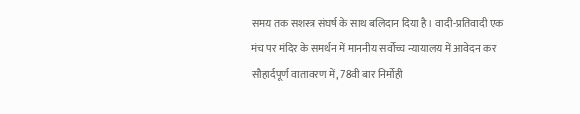समय तक सशस्त्र संघर्ष के साथ बलिदान दिया है। वादी-प्रतिवादी एक मंच पर मंदिर के समर्थन में माननीय सर्वोच्च न्यायालय में आवेदन कर सौहार्दपूर्ण वातावरण में, 78वी बार निर्मोही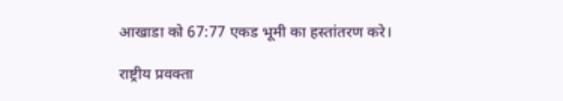आखाडा को 67:77 एकड भूमी का हस्तांतरण करे।

राष्ट्रीय प्रवक्ता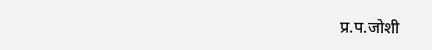प्र.प.जोशी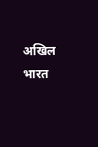अखिल भारत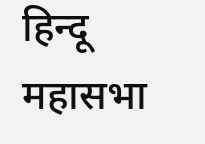हिन्दू महासभा